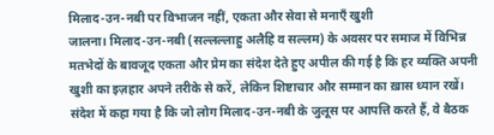मिलाद-उन-नबी पर विभाजन नहीं, एकता और सेवा से मनाएँ खुशी
जालना। मिलाद-उन-नबी (सल्लल्लाहु अलैहि व सल्लम) के अवसर पर समाज में विभिन्न मतभेदों के बावजूद एकता और प्रेम का संदेश देते हुए अपील की गई है कि हर व्यक्ति अपनी खुशी का इज़हार अपने तरीके से करें, लेकिन शिष्टाचार और सम्मान का ख़ास ध्यान रखें।
संदेश में कहा गया है कि जो लोग मिलाद-उन-नबी के जुलूस पर आपत्ति करते हैं, वे बैठक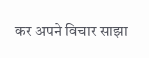कर अपने विचार साझा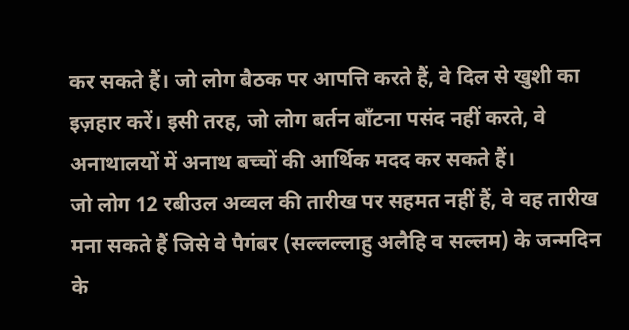कर सकते हैं। जो लोग बैठक पर आपत्ति करते हैं, वे दिल से खुशी का इज़हार करें। इसी तरह, जो लोग बर्तन बाँटना पसंद नहीं करते, वे अनाथालयों में अनाथ बच्चों की आर्थिक मदद कर सकते हैं।
जो लोग 12 रबीउल अव्वल की तारीख पर सहमत नहीं हैं, वे वह तारीख मना सकते हैं जिसे वे पैगंबर (सल्लल्लाहु अलैहि व सल्लम) के जन्मदिन के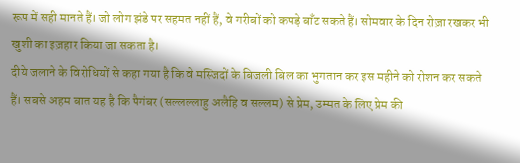रूप में सही मानते हैं। जो लोग झंडे पर सहमत नहीं हैं, वे गरीबों को कपड़े बाँट सकते हैं। सोमवार के दिन रोज़ा रखकर भी खुशी का इज़हार किया जा सकता है।
दीये जलाने के विरोधियों से कहा गया है कि वे मस्जिदों के बिजली बिल का भुगतान कर इस महीने को रोशन कर सकते हैं। सबसे अहम बात यह है कि पैगंबर (सल्लल्लाहु अलैहि व सल्लम) से प्रेम, उम्मत के लिए प्रेम की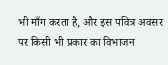भी माँग करता है, और इस पवित्र अवसर पर किसी भी प्रकार का विभाजन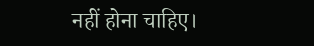नहीं होना चाहिए।